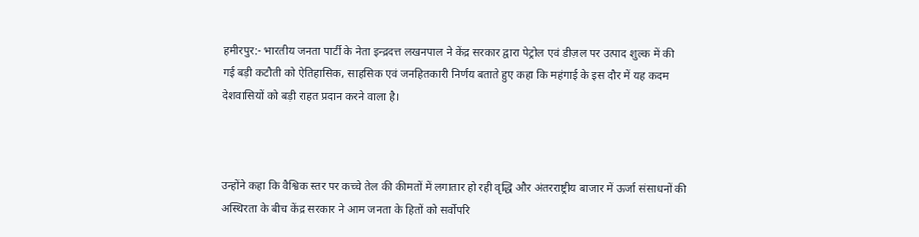हमीरपुर:- भारतीय जनता पार्टी के नेता इन्द्रदत्त लखनपाल ने केंद्र सरकार द्वारा पेट्रोल एवं डीज़ल पर उत्पाद शुल्क में की गई बड़ी कटौती को ऐतिहासिक, साहसिक एवं जनहितकारी निर्णय बताते हुए कहा कि महंगाई के इस दौर में यह कदम देशवासियों को बड़ी राहत प्रदान करने वाला है।



उन्होंने कहा कि वैश्विक स्तर पर कच्चे तेल की कीमतों में लगातार हो रही वृद्धि और अंतरराष्ट्रीय बाजार में ऊर्जा संसाधनों की अस्थिरता के बीच केंद्र सरकार ने आम जनता के हितों को सर्वोपरि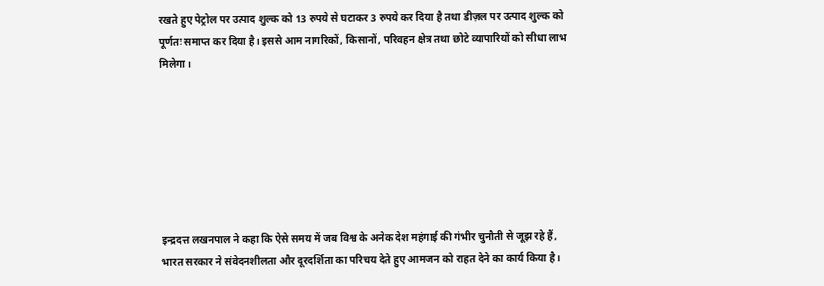रखते हुए पेट्रोल पर उत्पाद शुल्क को 13 रुपये से घटाकर 3 रुपये कर दिया है तथा डीज़ल पर उत्पाद शुल्क को पूर्णतः समाप्त कर दिया है। इससे आम नागरिकों, किसानों, परिवहन क्षेत्र तथा छोटे व्यापारियों को सीधा लाभ मिलेगा।







इन्द्रदत्त लखनपाल ने कहा कि ऐसे समय में जब विश्व के अनेक देश महंगाई की गंभीर चुनौती से जूझ रहे हैं, भारत सरकार ने संवेदनशीलता और दूरदर्शिता का परिचय देते हुए आमजन को राहत देने का कार्य किया है।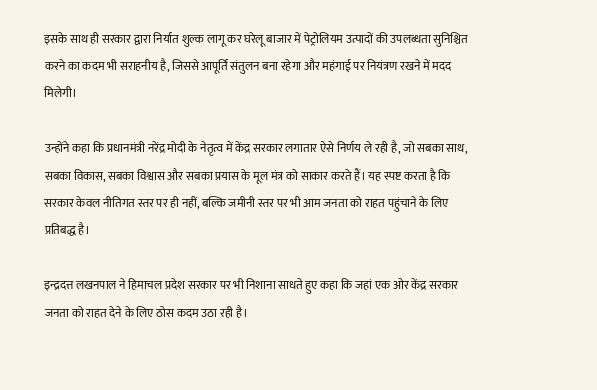इसके साथ ही सरकार द्वारा निर्यात शुल्क लागू कर घरेलू बाजार में पेट्रोलियम उत्पादों की उपलब्धता सुनिश्चित करने का कदम भी सराहनीय है, जिससे आपूर्ति संतुलन बना रहेगा और महंगाई पर नियंत्रण रखने में मदद मिलेगी।

उन्होंने कहा कि प्रधानमंत्री नरेंद्र मोदी के नेतृत्व में केंद्र सरकार लगातार ऐसे निर्णय ले रही है, जो सबका साथ, सबका विकास, सबका विश्वास और सबका प्रयास के मूल मंत्र को साकार करते हैं। यह स्पष्ट करता है कि सरकार केवल नीतिगत स्तर पर ही नहीं, बल्कि जमीनी स्तर पर भी आम जनता को राहत पहुंचाने के लिए प्रतिबद्ध है।

इन्द्रदत्त लखनपाल ने हिमाचल प्रदेश सरकार पर भी निशाना साधते हुए कहा कि जहां एक ओर केंद्र सरकार जनता को राहत देने के लिए ठोस कदम उठा रही है।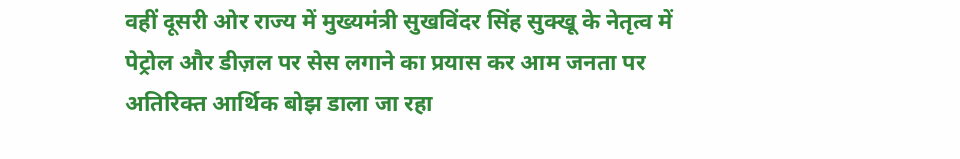वहीं दूसरी ओर राज्य में मुख्यमंत्री सुखविंदर सिंह सुक्खू के नेतृत्व में पेट्रोल और डीज़ल पर सेस लगाने का प्रयास कर आम जनता पर अतिरिक्त आर्थिक बोझ डाला जा रहा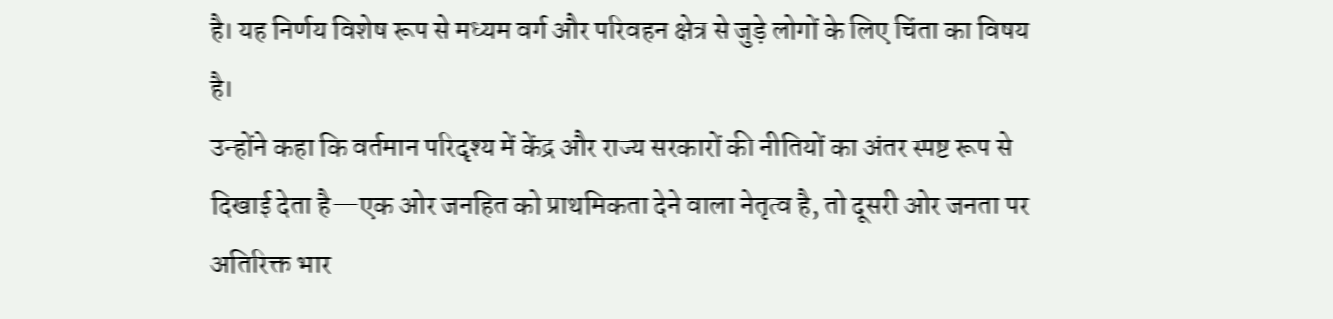है। यह निर्णय विशेष रूप से मध्यम वर्ग और परिवहन क्षेत्र से जुड़े लोगों के लिए चिंता का विषय है।
उन्होंने कहा कि वर्तमान परिदृश्य में केंद्र और राज्य सरकारों की नीतियों का अंतर स्पष्ट रूप से दिखाई देता है—एक ओर जनहित को प्राथमिकता देने वाला नेतृत्व है, तो दूसरी ओर जनता पर अतिरिक्त भार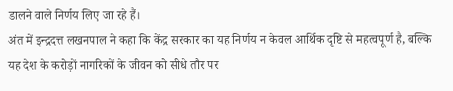डालने वाले निर्णय लिए जा रहे हैं।
अंत में इन्द्रदत्त लखनपाल ने कहा कि केंद्र सरकार का यह निर्णय न केवल आर्थिक दृष्टि से महत्वपूर्ण है, बल्कि यह देश के करोड़ों नागरिकों के जीवन को सीधे तौर पर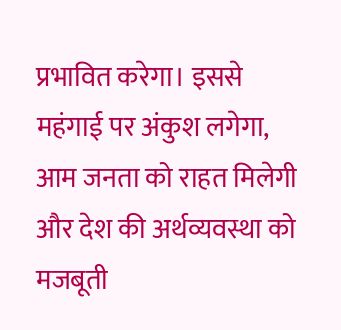प्रभावित करेगा। इससे महंगाई पर अंकुश लगेगा, आम जनता को राहत मिलेगी और देश की अर्थव्यवस्था को मजबूती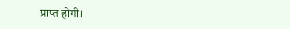प्राप्त होगी।